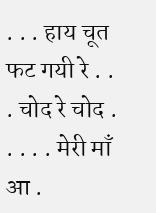. . . हाय चूत फट गयी रे . . . चोद रे चोद . . . . . मेरी माँ आ .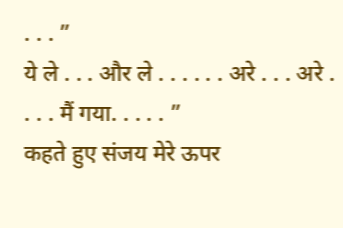. . . ”
ये ले . . . और ले . . . . . . अरे . . . अरे . . . . मैं गया. . . . . ”
कहते हुए संजय मेरे ऊपर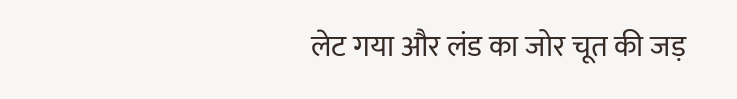लेट गया और लंड का जोर चूत की जड़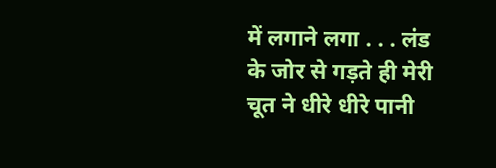में लगाने लगा . . . लंड के जोर से गड़ते ही मेरी चूत ने धीरे धीरे पानी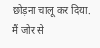छोड़ना चालू कर दिया. मैं जोर से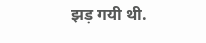झड़ गयी थी.